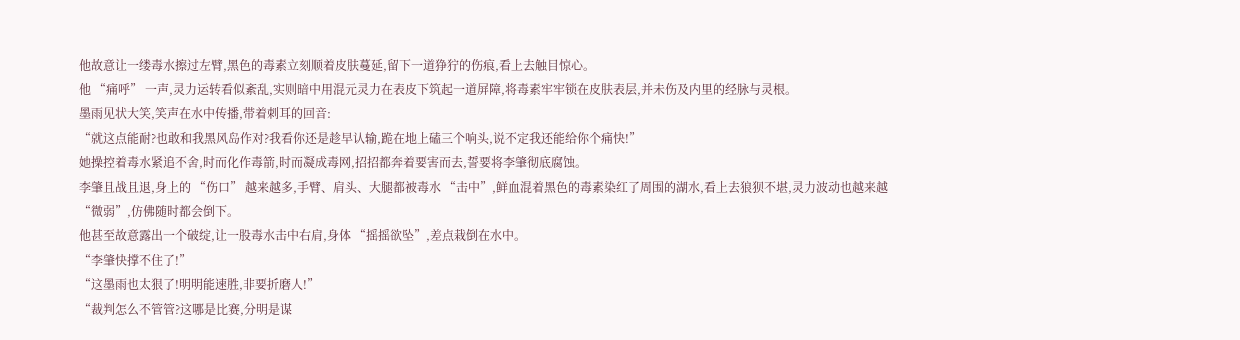他故意让一缕毒水擦过左臂,黑色的毒素立刻顺着皮肤蔓延,留下一道狰狞的伤痕,看上去触目惊心。
他 “痛呼” 一声,灵力运转看似紊乱,实则暗中用混元灵力在表皮下筑起一道屏障,将毒素牢牢锁在皮肤表层,并未伤及内里的经脉与灵根。
墨雨见状大笑,笑声在水中传播,带着刺耳的回音:
“就这点能耐?也敢和我黑风岛作对?我看你还是趁早认输,跪在地上磕三个响头,说不定我还能给你个痛快!”
她操控着毒水紧追不舍,时而化作毒箭,时而凝成毒网,招招都奔着要害而去,誓要将李肇彻底腐蚀。
李肇且战且退,身上的 “伤口” 越来越多,手臂、肩头、大腿都被毒水 “击中”,鲜血混着黑色的毒素染红了周围的湖水,看上去狼狈不堪,灵力波动也越来越 “微弱”,仿佛随时都会倒下。
他甚至故意露出一个破绽,让一股毒水击中右肩,身体 “摇摇欲坠”,差点栽倒在水中。
“李肇快撑不住了!”
“这墨雨也太狠了!明明能速胜,非要折磨人!”
“裁判怎么不管管?这哪是比赛,分明是谋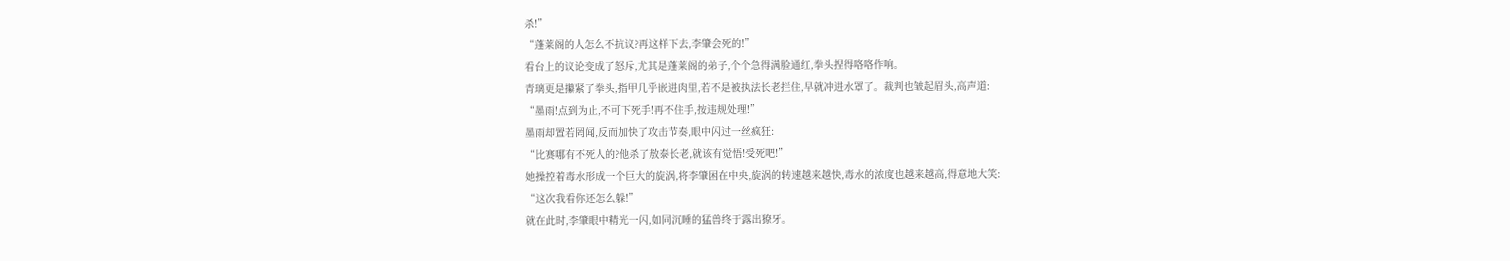杀!”
“蓬莱阁的人怎么不抗议?再这样下去,李肇会死的!”
看台上的议论变成了怒斥,尤其是蓬莱阁的弟子,个个急得满脸通红,拳头捏得咯咯作响。
青璃更是攥紧了拳头,指甲几乎嵌进肉里,若不是被执法长老拦住,早就冲进水罩了。裁判也皱起眉头,高声道:
“墨雨!点到为止,不可下死手!再不住手,按违规处理!”
墨雨却置若罔闻,反而加快了攻击节奏,眼中闪过一丝疯狂:
“比赛哪有不死人的?他杀了敖泰长老,就该有觉悟!受死吧!”
她操控着毒水形成一个巨大的旋涡,将李肇困在中央,旋涡的转速越来越快,毒水的浓度也越来越高,得意地大笑:
“这次我看你还怎么躲!”
就在此时,李肇眼中精光一闪,如同沉睡的猛兽终于露出獠牙。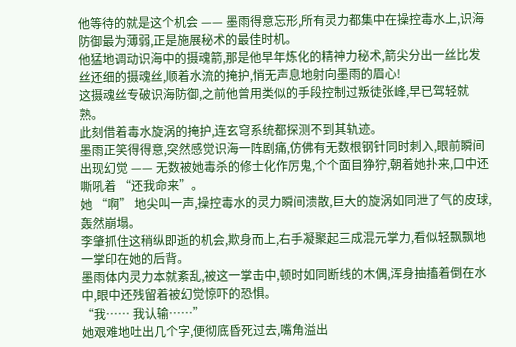他等待的就是这个机会 —— 墨雨得意忘形,所有灵力都集中在操控毒水上,识海防御最为薄弱,正是施展秘术的最佳时机。
他猛地调动识海中的摄魂箭,那是他早年炼化的精神力秘术,箭尖分出一丝比发丝还细的摄魂丝,顺着水流的掩护,悄无声息地射向墨雨的眉心!
这摄魂丝专破识海防御,之前他曾用类似的手段控制过叛徒张峰,早已驾轻就熟。
此刻借着毒水旋涡的掩护,连玄穹系统都探测不到其轨迹。
墨雨正笑得得意,突然感觉识海一阵剧痛,仿佛有无数根钢针同时刺入,眼前瞬间出现幻觉 —— 无数被她毒杀的修士化作厉鬼,个个面目狰狞,朝着她扑来,口中还嘶吼着 “还我命来”。
她 “啊” 地尖叫一声,操控毒水的灵力瞬间溃散,巨大的旋涡如同泄了气的皮球,轰然崩塌。
李肇抓住这稍纵即逝的机会,欺身而上,右手凝聚起三成混元掌力,看似轻飘飘地一掌印在她的后背。
墨雨体内灵力本就紊乱,被这一掌击中,顿时如同断线的木偶,浑身抽搐着倒在水中,眼中还残留着被幻觉惊吓的恐惧。
“我…… 我认输……”
她艰难地吐出几个字,便彻底昏死过去,嘴角溢出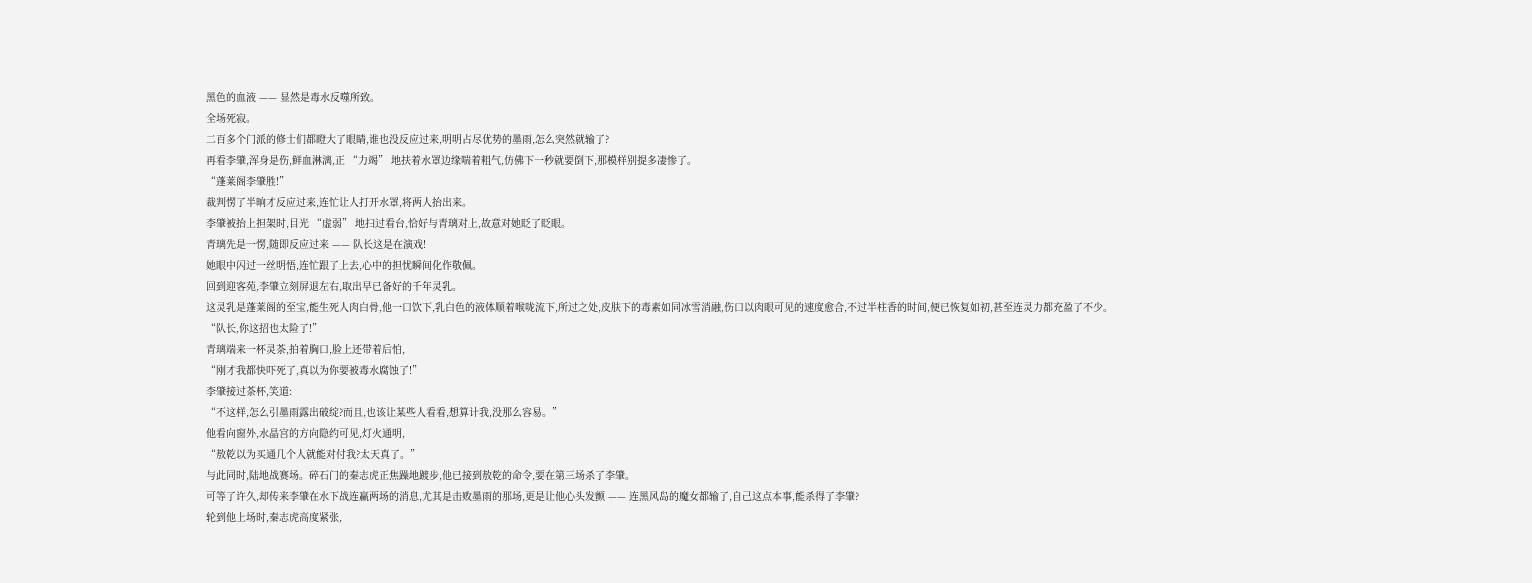黑色的血液 —— 显然是毒水反噬所致。
全场死寂。
二百多个门派的修士们都瞪大了眼睛,谁也没反应过来,明明占尽优势的墨雨,怎么突然就输了?
再看李肇,浑身是伤,鲜血淋漓,正 “力竭” 地扶着水罩边缘喘着粗气,仿佛下一秒就要倒下,那模样别提多凄惨了。
“蓬莱阁李肇胜!”
裁判愣了半晌才反应过来,连忙让人打开水罩,将两人抬出来。
李肇被抬上担架时,目光 “虚弱” 地扫过看台,恰好与青璃对上,故意对她眨了眨眼。
青璃先是一愣,随即反应过来 —— 队长这是在演戏!
她眼中闪过一丝明悟,连忙跟了上去,心中的担忧瞬间化作敬佩。
回到迎客苑,李肇立刻屏退左右,取出早已备好的千年灵乳。
这灵乳是蓬莱阁的至宝,能生死人肉白骨,他一口饮下,乳白色的液体顺着喉咙流下,所过之处,皮肤下的毒素如同冰雪消融,伤口以肉眼可见的速度愈合,不过半柱香的时间,便已恢复如初,甚至连灵力都充盈了不少。
“队长,你这招也太险了!”
青璃端来一杯灵茶,拍着胸口,脸上还带着后怕,
“刚才我都快吓死了,真以为你要被毒水腐蚀了!”
李肇接过茶杯,笑道:
“不这样,怎么引墨雨露出破绽?而且,也该让某些人看看,想算计我,没那么容易。”
他看向窗外,水晶宫的方向隐约可见,灯火通明,
“敖乾以为买通几个人就能对付我?太天真了。”
与此同时,陆地战赛场。碎石门的秦志虎正焦躁地踱步,他已接到敖乾的命令,要在第三场杀了李肇。
可等了许久,却传来李肇在水下战连赢两场的消息,尤其是击败墨雨的那场,更是让他心头发颤 —— 连黑风岛的魔女都输了,自己这点本事,能杀得了李肇?
轮到他上场时,秦志虎高度紧张,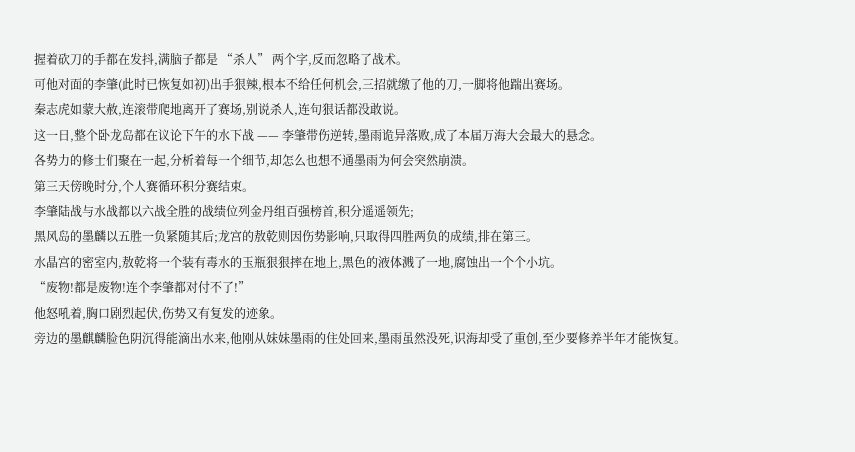握着砍刀的手都在发抖,满脑子都是 “杀人” 两个字,反而忽略了战术。
可他对面的李肇(此时已恢复如初)出手狠辣,根本不给任何机会,三招就缴了他的刀,一脚将他踹出赛场。
秦志虎如蒙大赦,连滚带爬地离开了赛场,别说杀人,连句狠话都没敢说。
这一日,整个卧龙岛都在议论下午的水下战 —— 李肇带伤逆转,墨雨诡异落败,成了本届万海大会最大的悬念。
各势力的修士们聚在一起,分析着每一个细节,却怎么也想不通墨雨为何会突然崩溃。
第三天傍晚时分,个人赛循环积分赛结束。
李肇陆战与水战都以六战全胜的战绩位列金丹组百强榜首,积分遥遥领先;
黑风岛的墨麟以五胜一负紧随其后;龙宫的敖乾则因伤势影响,只取得四胜两负的成绩,排在第三。
水晶宫的密室内,敖乾将一个装有毒水的玉瓶狠狠摔在地上,黑色的液体溅了一地,腐蚀出一个个小坑。
“废物!都是废物!连个李肇都对付不了!”
他怒吼着,胸口剧烈起伏,伤势又有复发的迹象。
旁边的墨麒麟脸色阴沉得能滴出水来,他刚从妹妹墨雨的住处回来,墨雨虽然没死,识海却受了重创,至少要修养半年才能恢复。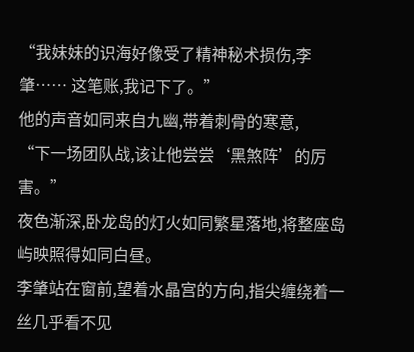“我妹妹的识海好像受了精神秘术损伤,李肇…… 这笔账,我记下了。”
他的声音如同来自九幽,带着刺骨的寒意,
“下一场团队战,该让他尝尝‘黑煞阵’的厉害。”
夜色渐深,卧龙岛的灯火如同繁星落地,将整座岛屿映照得如同白昼。
李肇站在窗前,望着水晶宫的方向,指尖缠绕着一丝几乎看不见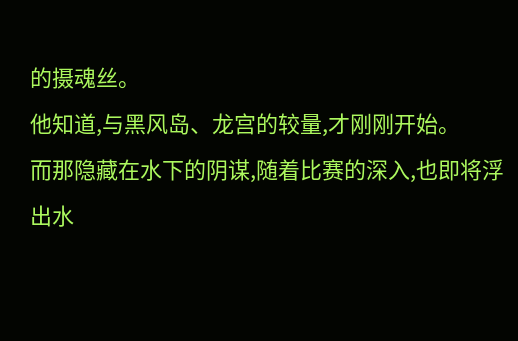的摄魂丝。
他知道,与黑风岛、龙宫的较量,才刚刚开始。
而那隐藏在水下的阴谋,随着比赛的深入,也即将浮出水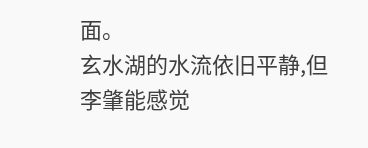面。
玄水湖的水流依旧平静,但李肇能感觉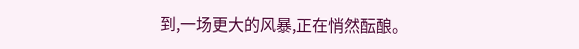到,一场更大的风暴,正在悄然酝酿。